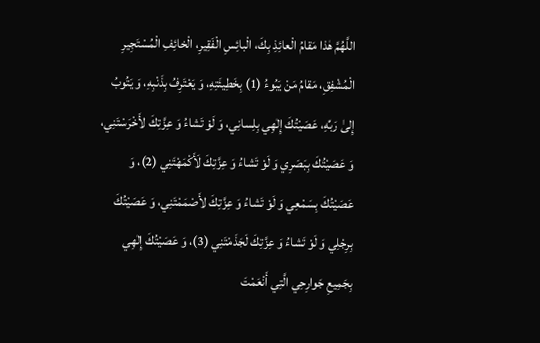اللَّهُمَّ هٰذا مَقامُ الْعائِذِ بِكَ، الْبائِسِ الْفَقِيرِ، الْخائِفِ الْمُسْتَجِيرِ الْمُشْفِقِ، مَقامُ مَنْ يَبُوءُ (1) بِخَطِيئَتِهِ، وَ يَعْتَرِفُ بِذَنْبِهِ، وَ يَتُوبُ إِلىٰ رَبِّهِ، عَصَيْتُكَ إِلٰهِي بِلِسانِي، وَ لَوْ تَشاءُ وَ عِزَّتِكَ لأَخْرَسْتَنِي، وَ عَصَيْتُكَ بِبَصَرِي وَ لَوْ تَشاءُ وَ عِزَّتِكَ لَأَكْمَهْتَنِي (2)، وَ عَصَيْتُكَ بِسَمْعِي وَ لَوْ تَشاءُ وَ عِزَّتِكَ لأَصْمَمْتَنِي، وَ عَصَيْتُكَ بِرِجْلِي وَ لَوْ تَشاءُ وَ عِزَّتِكَ لَجَذَمْتَنِي (3)، وَ عَصَيْتُكَ إِلٰهِي بِجَمِيعِ جَوارِحِي الَّتِي أَنْعَمْتَ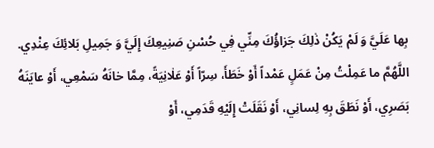بِها عَلَيَّ وَ لَمْ يَكُنْ ذٰلِكَ جَزاؤُكَ مِنِّي فِي حُسْنِ صَنِيعِكَ إِلَيَّ وَ جَمِيلِ بَلائِكَ عِنْدِي.
اللَّهُمَّ ما عَمِلْتُ مِنْ عَمَلٍ عَمْداً أَوْ خَطَأَ، سِرّاً أَوْ عَلٰانِيَةً، مِمَّا خانَهُ سَمْعِي، أَوْ عايَنَهُ بَصَرِي، أَوْ نَطَقَ بِهِ لِسانِي، أَوْ نَقَلَتْ إِلَيْهِ قَدَمِي، أَوْ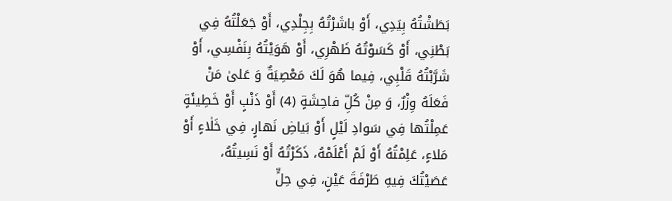بَطَشْتُهُ بِيَدِي، أَوْ باشَرْتُهُ بِجِلْدِي، أَوْ جَعَلْتُهُ فِي بَطْنِي، أَوْ كَسَوْتُهُ ظَهْرِي، أَوْ هَوَيْتُهُ بِنَفْسِي، أَوْ شَرَّبْتُهُ قَلْبِي، فِيما هُوَ لَكَ مَعْصِيَةٌ وَ عَلىٰ مَنْ فَعَلَهُ وِزْرٌ، وَ مِنْ كُلِّ فاحِشَةٍ (4) أَوْ ذَنْبٍ أَوْ خَطِيئَةٍ عَمِلْتُها فِي سَوادِ لَيْلٍ أَوْ بَياضِ نَهارٍ، فِي خَلٰاءٍ أَوْ مَلاءٍ، عَلِمْتُهُ أَوْ لَمْ أَعْلَمْهُ، ذَكَرْتُهُ أَوْ نَسِيتُهُ، عَصَيْتُكَ فِيهِ طَرْفَةَ عَيْنٍ، فِي حِلٍّ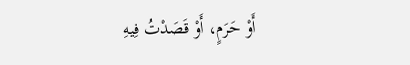أَوْ حَرَمٍ، أَوْ قَصَدْتُ فِيهِ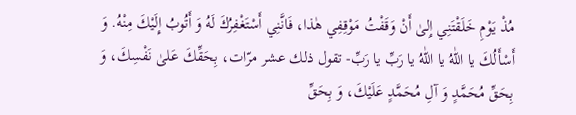مُذْ يَوْمِ خَلَقْتَنِي إِلىٰ أَنْ وَقَفْتُ مَوْقِفِي هٰذا، فَانَّنِي أَسْتَغْفِرُكَ لَهُ وَ أَتُوبُ إِلَيْكَ مِنْهُ. وَ أَسْأَلُكَ يا اللّٰهُ يا اللّٰهُ يا رَبِّ يا رَبِّ- تقول ذلك عشر مرّات، بِحَقِّكَ عَلىٰ نَفْسِكَ، وَ بِحَقِّ مُحَمَّدٍ وَ آلِ مُحَمَّدٍ عَلَيْكَ، وَ بِحَقِّ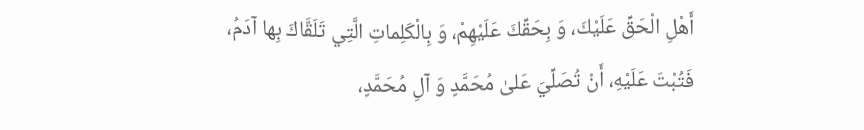أَهْلِ الْحَقِّ عَلَيْكَ، وَ بِحَقِّكَ عَلَيْهِمْ، وَ بِالْكَلِماتِ الَّتِي تَلَقَّاكَ بِها آدَمُ، فَتُبْتَ عَلَيْهِ، أَنْ تُصَلِّيَ عَلىٰ مُحَمَّدٍ وَ آلِ مُحَمَّدٍ،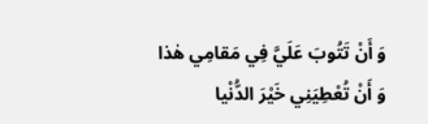وَ أَنْ تَتُوبَ عَلَيَّ فِي مَقامِي هٰذا وَ أَنْ تُعْطِيَنِي خَيْرَ الدُّنْيا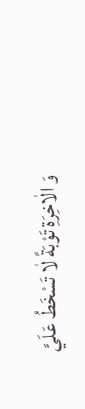وَ الٰاخِرَةِ تَوْبَةً لٰا تَسْخَطُ عَلَيَّ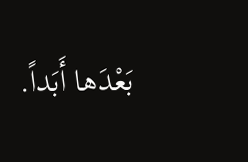بَعْدَها أَبَداً.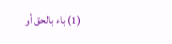(1) باء بالحق أو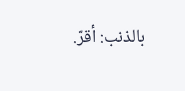بالذنب: أقرّ.